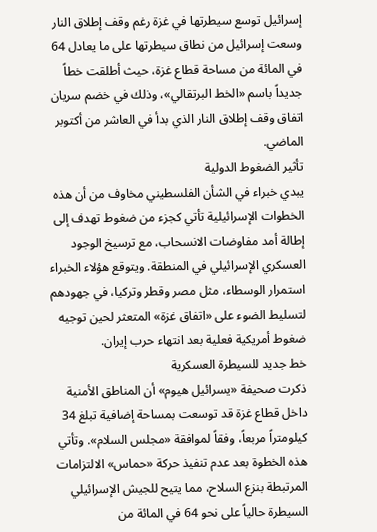إسرائيل توسع سيطرتها في غزة رغم وقف إطلاق النار
وسعت إسرائيل من نطاق سيطرتها على ما يعادل 64 في المائة من مساحة قطاع غزة، حيث أطلقت خطاً جديداً باسم «الخط البرتقالي»، وذلك في خضم سريان اتفاق وقف إطلاق النار الذي بدأ في العاشر من أكتوبر الماضي.
تأثير الضغوط الدولية
يبدي خبراء في الشأن الفلسطيني مخاوف من أن هذه الخطوات الإسرائيلية تأتي كجزء من ضغوط تهدف إلى إطالة أمد مفاوضات الانسحاب، مع ترسيخ الوجود العسكري الإسرائيلي في المنطقة. ويتوقع هؤلاء الخبراء استمرار الوسطاء، مثل مصر وقطر وتركيا، في جهودهم لتسليط الضوء على «اتفاق غزة» المتعثر لحين توجيه ضغوط أمريكية فعلية بعد انتهاء حرب إيران.
خط جديد للسيطرة العسكرية
ذكرت صحيفة «يسرائيل هيوم» أن المناطق الأمنية داخل قطاع غزة قد توسعت بمساحة إضافية تبلغ 34 كيلومتراً مربعاً، وفقاً لموافقة «مجلس السلام». وتأتي هذه الخطوة بعد عدم تنفيذ حركة «حماس» الالتزامات المرتبطة بنزع السلاح، مما يتيح للجيش الإسرائيلي السيطرة حالياً على نحو 64 في المائة من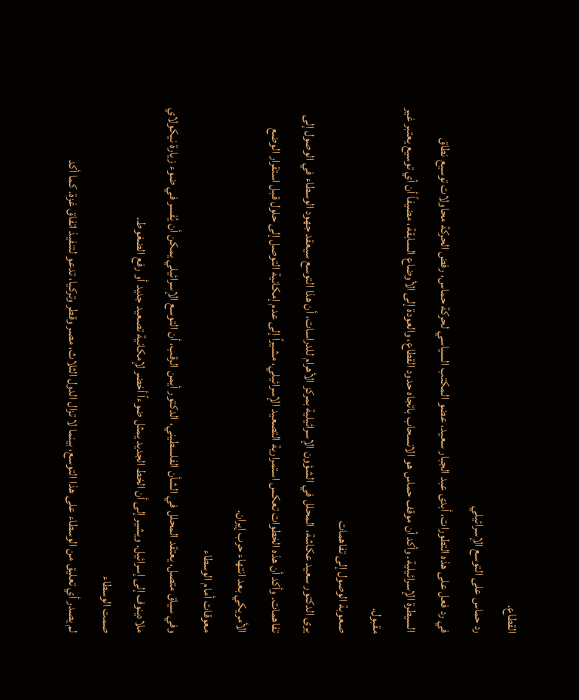القطاع.
رد حماس على التوسع الإسرائيلي
في رد فعل على هذه التطورات، أبدى عبد الجبار سعيد، عضو المكتب السياسي لحركة حماس، رفض الحركة محاولات توسيع نطاق السيطرة الإسرائيلية. وأكد أن موقف حماس هو الانسحاب باتجاه حدود القطاع، والعودة إلى الأوضاع السابقة، مضيفاً أن أي توسيع يعتبر غير مقبول.
صعوبة الوصول إلى تفاهمات
يرى الدكتور سعيد عكاشة، المحلل في الشؤون الإسرائيلية بمركز الأهرام للدراسات، أن هذا التوسع سيعقد جهود الوسطاء في الوصول إلى تفاهمات. وأكد أن هذه الخطوات تعكس استمرارية التصعيد الإسرائيلي، مشيراً إلى عدم إمكانية التوصل إلى حلول قبل استقرار الوضع الأمريكي بعد انتهاء حرب إيران.
معوقات أمام الوسطاء
وفي سياق متصل، يعتقد المحلل في الشأن الفلسطيني، الدكتور أيمن الرقب، أن التوسع الإسرائيلي يمكن أن يُفسر في ضوء زيارة نيكولاي ملادينوف إلى إسرائيل. ويشير إلى أن الخط الجديد يمثل ضوءاً أخضر لإمكانية تصعيد جديد أو رفع الضغوط.
صمت الوسطاء
لم يصدر أي تعليق من الوسطاء على هذا التوسع، بينما لا تزال الدول الثلاث، مصر وقطر وتركيا، تدعو لتنفيذ اتفاق غزة. كما أكد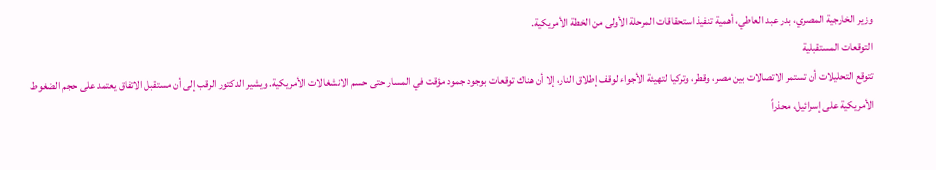وزير الخارجية المصري، بدر عبد العاطي، أهمية تنفيذ استحقاقات المرحلة الأولى من الخطة الأمريكية.
التوقعات المستقبلية
تتوقع التحليلات أن تستمر الاتصالات بين مصر، وقطر، وتركيا لتهيئة الأجواء لوقف إطلاق النار، إلا أن هناك توقعات بوجود جمود مؤقت في المسار حتى حسم الانشغالات الأمريكية. ويشير الدكتور الرقب إلى أن مستقبل الاتفاق يعتمد على حجم الضغوط الأمريكية على إسرائيل، محذراً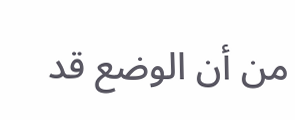من أن الوضع قد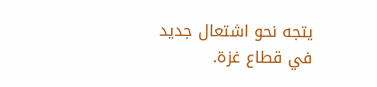يتجه نحو اشتعال جديد في قطاع غزة.